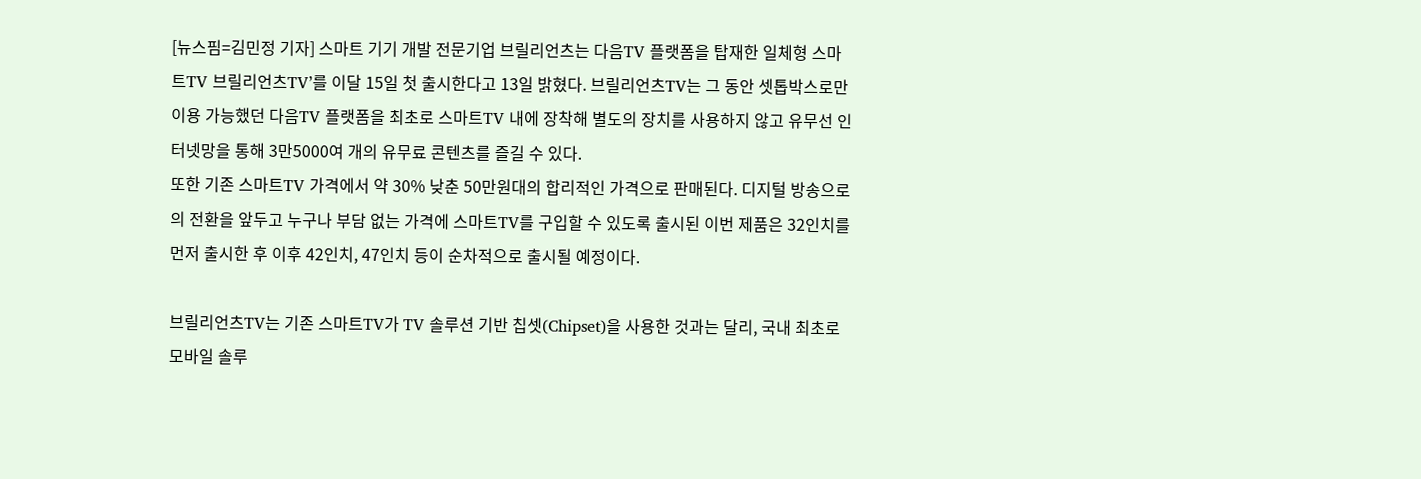[뉴스핌=김민정 기자] 스마트 기기 개발 전문기업 브릴리언츠는 다음TV 플랫폼을 탑재한 일체형 스마트TV 브릴리언츠TV’를 이달 15일 첫 출시한다고 13일 밝혔다. 브릴리언츠TV는 그 동안 셋톱박스로만 이용 가능했던 다음TV 플랫폼을 최초로 스마트TV 내에 장착해 별도의 장치를 사용하지 않고 유무선 인터넷망을 통해 3만5000여 개의 유무료 콘텐츠를 즐길 수 있다.
또한 기존 스마트TV 가격에서 약 30% 낮춘 50만원대의 합리적인 가격으로 판매된다. 디지털 방송으로의 전환을 앞두고 누구나 부담 없는 가격에 스마트TV를 구입할 수 있도록 출시된 이번 제품은 32인치를 먼저 출시한 후 이후 42인치, 47인치 등이 순차적으로 출시될 예정이다.

브릴리언츠TV는 기존 스마트TV가 TV 솔루션 기반 칩셋(Chipset)을 사용한 것과는 달리, 국내 최초로 모바일 솔루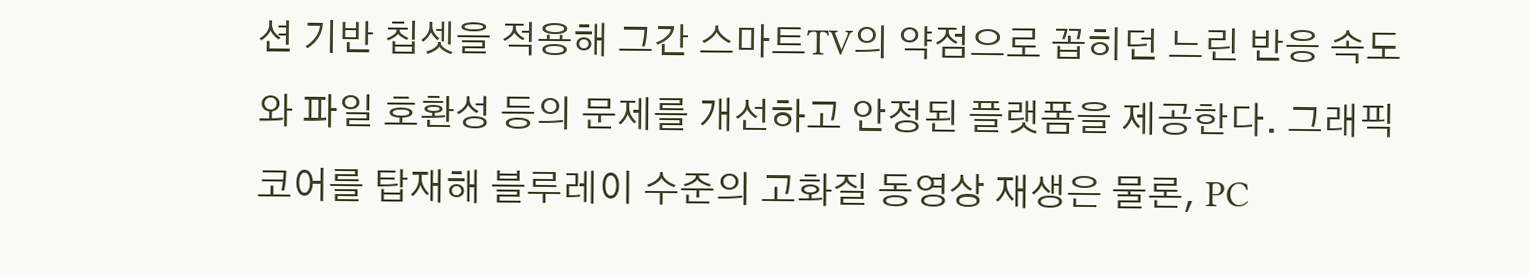션 기반 칩셋을 적용해 그간 스마트TV의 약점으로 꼽히던 느린 반응 속도와 파일 호환성 등의 문제를 개선하고 안정된 플랫폼을 제공한다. 그래픽 코어를 탑재해 블루레이 수준의 고화질 동영상 재생은 물론, PC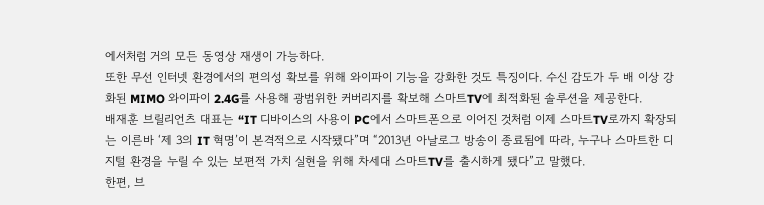에서처럼 거의 모든 동영상 재생이 가능하다.
또한 무선 인터넷 환경에서의 편의성 확보를 위해 와이파이 기능을 강화한 것도 특징이다. 수신 감도가 두 배 이상 강화된 MIMO 와이파이 2.4G를 사용해 광범위한 커버리지를 확보해 스마트TV에 최적화된 솔루션을 제공한다.
배재훈 브릴리언츠 대표는 “IT 디바이스의 사용이 PC에서 스마트폰으로 이어진 것처럼 이제 스마트TV로까지 확장되는 이른바 ‘제 3의 IT 혁명’이 본격적으로 시작됐다”며 “2013년 아날로그 방송이 종료됨에 따라, 누구나 스마트한 디지털 환경을 누릴 수 있는 보편적 가치 실현을 위해 차세대 스마트TV를 출시하게 됐다”고 말했다.
한편, 브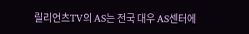릴리언츠TV의 AS는 전국 대우 AS센터에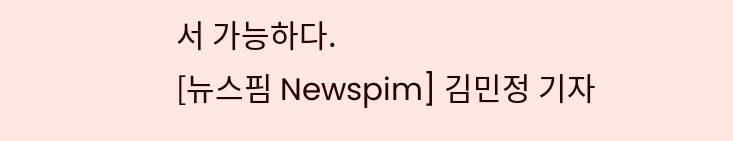서 가능하다.
[뉴스핌 Newspim] 김민정 기자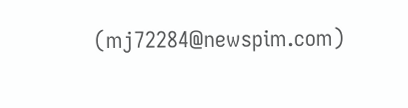(mj72284@newspim.com)